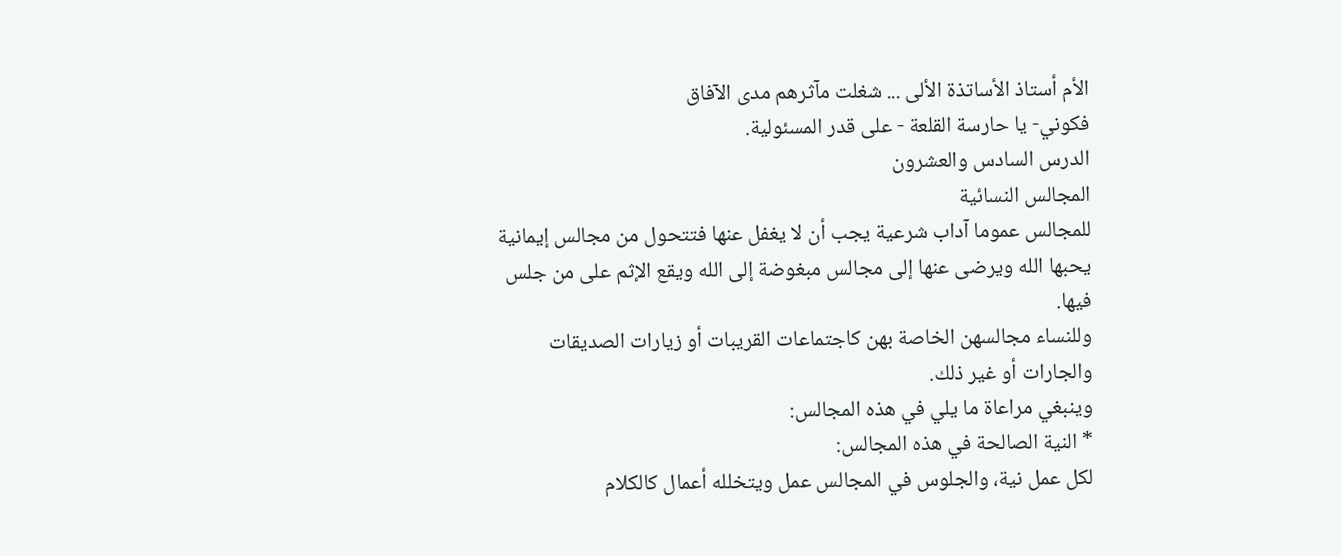الأم أستاذ الأساتذة الألى ... شغلت مآثرهم مدى الآفاق
فكوني- يا حارسة القلعة - على قدر المسئولية.
الدرس السادس والعشرون
المجالس النسائية
للمجالس عموما آداب شرعية يجب أن لا يغفل عنها فتتحول من مجالس إيمانية يحبها الله ويرضى عنها إلى مجالس مبغوضة إلى الله ويقع الإثم على من جلس فيها.
وللنساء مجالسهن الخاصة بهن كاجتماعات القريبات أو زيارات الصديقات والجارات أو غير ذلك.
وينبغي مراعاة ما يلي في هذه المجالس:
* النية الصالحة في هذه المجالس:
لكل عمل نية، والجلوس في المجالس عمل ويتخلله أعمال كالكلام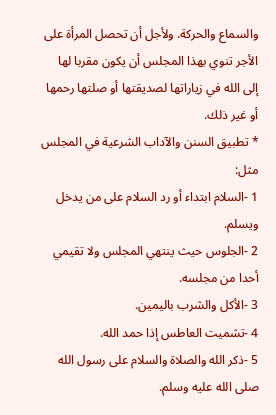والسماع والحركة. ولأجل أن تحصل المرأة على الأجر تنوي بهذا المجلس أن يكون مقربا لها إلى الله في زياراتها لصديقتها أو صلتها رحمها أو غير ذلك.
* تطبيق السنن والآداب الشرعية في المجلس مثل:
1 -السلام ابتداء أو رد السلام على من يدخل ويسلم.
2 -الجلوس حيث ينتهي المجلس ولا تقيمي أحدا من مجلسه.
3 -الأكل والشرب باليمين.
4 -تشميت العاطس إذا حمد الله.
5 -ذكر الله والصلاة والسلام على رسول الله صلى الله عليه وسلم.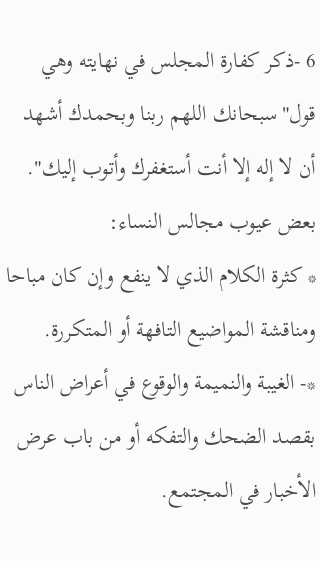6 -ذكر كفارة المجلس في نهايته وهي قول"سبحانك اللهم ربنا وبحمدك أشهد أن لا إله إلا أنت أستغفرك وأتوب إليك".
بعض عيوب مجالس النساء:
* كثرة الكلام الذي لا ينفع وإن كان مباحا ومناقشة المواضيع التافهة أو المتكررة.
*- الغيبة والنميمة والوقوع في أعراض الناس بقصد الضحك والتفكه أو من باب عرض الأخبار في المجتمع.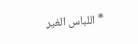* اللباس الغير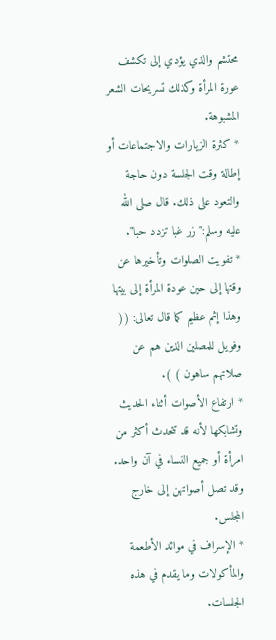محتشم والذي يؤدي إلى تكشف عورة المرأة وكذلك تسريحات الشعر المشبوهة.
* كثرة الزيارات والاجتماعات أو إطالة وقت الجلسة دون حاجة والتعود على ذلك. قال صلى الله عليه وسلم:"زر غبا تزدد حبا".
* تفويت الصلوات وتأخيرها عن وقتها إلى حين عودة المرأة إلى بيتها وهذا إثم عظيم كما قال تعالى: (( وفويل للمصلين الذين هم عن صلاتهم ساهون ) ).
* ارتفاع الأصوات أثناء الحديث وتشابكها لأنه قد تتحدث أكثر من امرأة أو جميع النساء في آن واحد. وقد تصل أصواتهن إلى خارج المجلس.
* الإسراف في موائد الأطعمة والمأكولات وما يقدم في هذه الجلسات.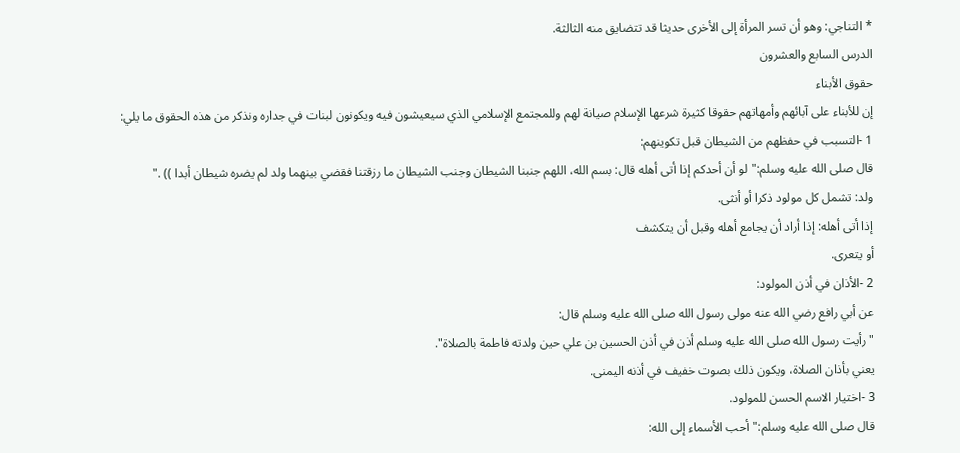* التناجي: وهو أن تسر المرأة إلى الأخرى حديثا قد تتضايق منه الثالثة.
الدرس السابع والعشرون
حقوق الأبناء
إن للأبناء على آبائهم وأمهاتهم حقوقا كثيرة شرعها الإسلام صيانة لهم وللمجتمع الإسلامي الذي سيعيشون فيه ويكونون لبنات في جداره ونذكر من هذه الحقوق ما يلي:
1 -التسبب في حفظهم من الشيطان قبل تكوينهم:
قال صلى الله عليه وسلم:"لو أن أحدكم إذا أتى أهله قال: بسم الله، اللهم جنبنا الشيطان وجنب الشيطان ما رزقتنا فقضي بينهما ولد لم يضره شيطان أبدا )) ."
ولد: تشمل كل مولود ذكرا أو أنثى.
إذا أتى أهله: إذا أراد أن يجامع أهله وقبل أن يتكشف
أو يتعرى.
2 -الأذان في أذن المولود:
عن أبي رافع رضي الله عنه مولى رسول الله صلى الله عليه وسلم قال:
"رأيت رسول الله صلى الله عليه وسلم أذن في أذن الحسين بن علي حين ولدته فاطمة بالصلاة".
يعني بأذان الصلاة، ويكون ذلك بصوت خفيف في أذنه اليمنى.
3 -اختيار الاسم الحسن للمولود.
قال صلى الله عليه وسلم:"أحب الأسماء إلى الله: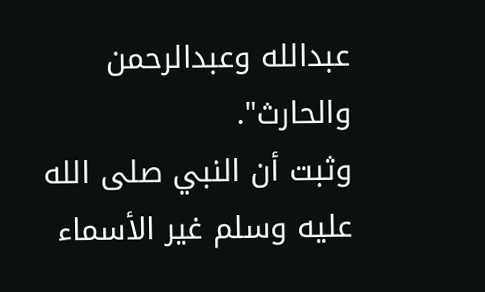عبدالله وعبدالرحمن والحارث".
وثبت أن النبي صلى الله عليه وسلم غير الأسماء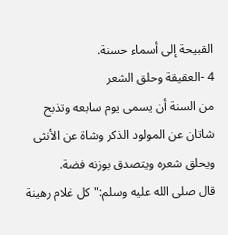القبيحة إلى أسماء حسنة.
4 -العقيقة وحلق الشعر
من السنة أن يسمى يوم سابعه وتذبح شاتان عن المولود الذكر وشاة عن الأنثى ويحلق شعره ويتصدق بوزنه فضة.
قال صلى الله عليه وسلم:"كل غلام رهينة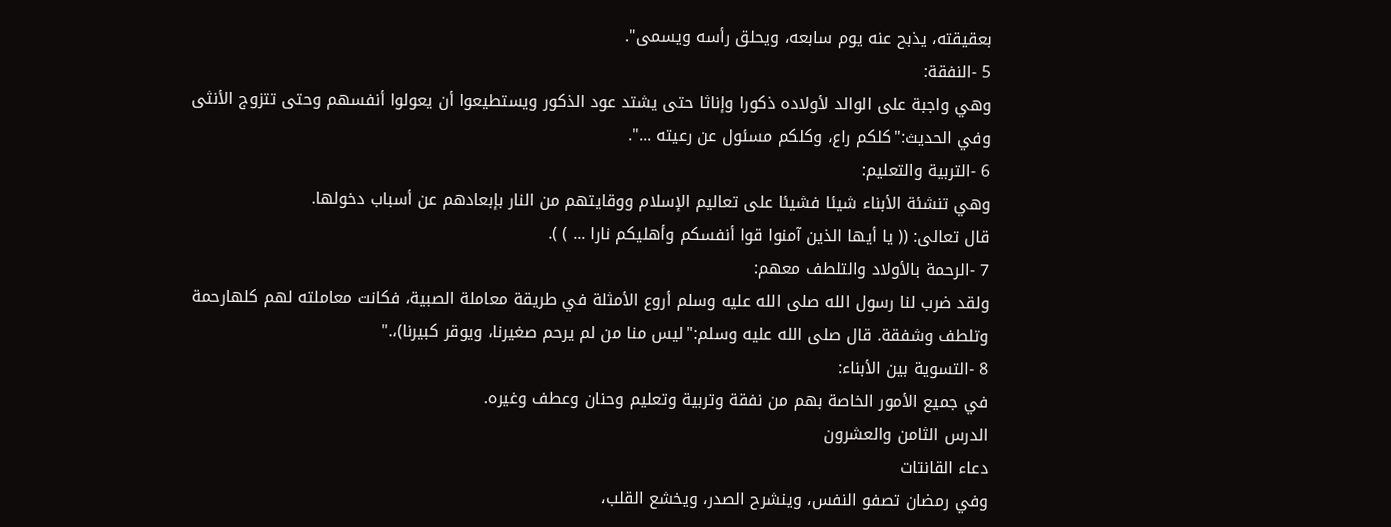بعقيقته، يذبح عنه يوم سابعه، ويحلق رأسه ويسمى".
5 -النفقة:
وهي واجبة على الوالد لأولاده ذكورا وإناثا حتى يشتد عود الذكور ويستطيعوا أن يعولوا أنفسهم وحتى تتزوج الأنثى وفي الحديث:"كلكم راع، وكلكم مسئول عن رعيته ...".
6 -التربية والتعليم:
وهي تنشئة الأبناء شيئا فشيئا على تعاليم الإسلام ووقايتهم من النار بإبعادهم عن أسباب دخولها.
قال تعالى: (( يا أيها الذين آمنوا قوا أنفسكم وأهليكم نارا ... ) ).
7 -الرحمة بالأولاد والتلطف معهم:
ولقد ضرب لنا رسول الله صلى الله عليه وسلم أروع الأمثلة في طريقة معاملة الصبية، فكانت معاملته لهم كلهارحمة وتلطف وشفقة. قال صلى الله عليه وسلم:"ليس منا من لم يرحم صغيرنا، ويوقر كبيرنا)،."
8 -التسوية بين الأبناء:
في جميع الأمور الخاصة بهم من نفقة وتربية وتعليم وحنان وعطف وغيره.
الدرس الثامن والعشرون
دعاء القانتات
وفي رمضان تصفو النفس، وينشرح الصدر، ويخشع القلب،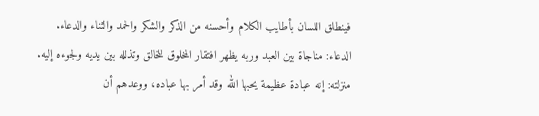فينطلق اللسان بأطايب الكلام وأحسنه من الذكر والشكر والحمد والثناء والدعاء.
الدعاء: مناجاة بين العبد وربه يظهر افتقار المخلوق للخالق وتذلله بين يديه ولجوءه إليه.
منزلته: إنه عبادة عظيمة يحبها الله وقد أمر بها عباده، ووعدهم أن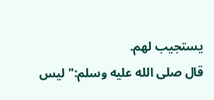يستجيب لهم.
قال صلى الله عليه وسلم:"ليس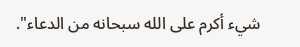شيء أكرم على الله سبحانه من الدعاء".